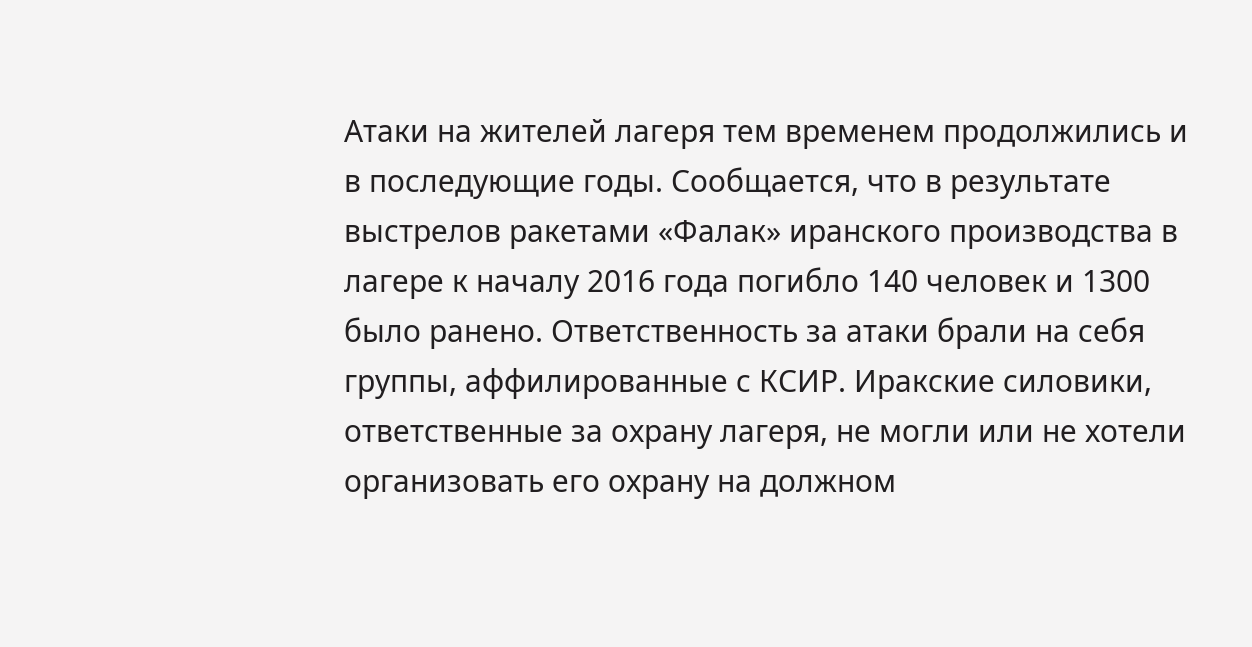Атаки на жителей лагеря тем временем продолжились и в последующие годы. Сообщается, что в результате выстрелов ракетами «Фалак» иранского производства в лагере к началу 2016 года погибло 140 человек и 1300 было ранено. Ответственность за атаки брали на себя группы, аффилированные с КСИР. Иракские силовики, ответственные за охрану лагеря, не могли или не хотели организовать его охрану на должном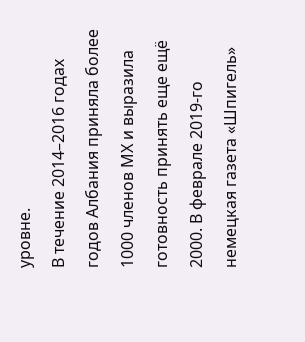уровне.
В течение 2014–2016 годах годов Албания приняла более 1000 членов МХ и выразила готовность принять еще ещё 2000. В феврале 2019-го немецкая газета «Шпигель»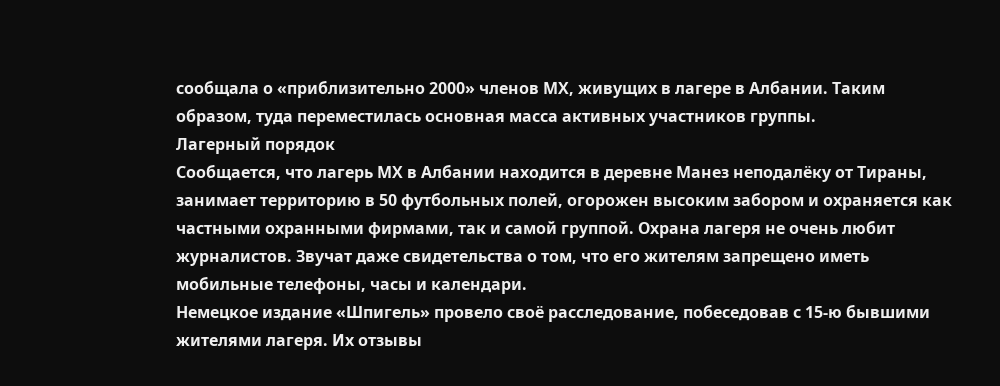сообщала о «приблизительно 2000» членов МХ, живущих в лагере в Албании. Таким образом, туда переместилась основная масса активных участников группы.
Лагерный порядок
Сообщается, что лагерь МХ в Албании находится в деревне Манез неподалёку от Тираны, занимает территорию в 50 футбольных полей, огорожен высоким забором и охраняется как частными охранными фирмами, так и самой группой. Охрана лагеря не очень любит журналистов. Звучат даже свидетельства о том, что его жителям запрещено иметь мобильные телефоны, часы и календари.
Немецкое издание «Шпигель» провело своё расследование, побеседовав с 15-ю бывшими жителями лагеря. Их отзывы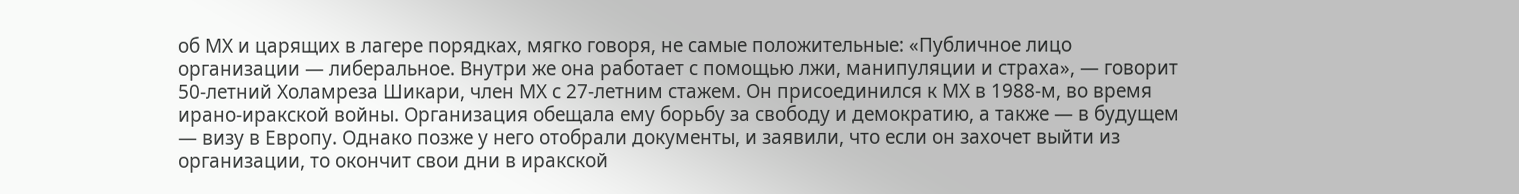об МХ и царящих в лагере порядках, мягко говоря, не самые положительные: «Публичное лицо организации — либеральное. Внутри же она работает с помощью лжи, манипуляции и страха», — говорит 50-летний Холамреза Шикари, член МХ с 27-летним стажем. Он присоединился к МХ в 1988-м, во время ирано-иракской войны. Организация обещала ему борьбу за свободу и демократию, а также — в будущем — визу в Европу. Однако позже у него отобрали документы, и заявили, что если он захочет выйти из организации, то окончит свои дни в иракской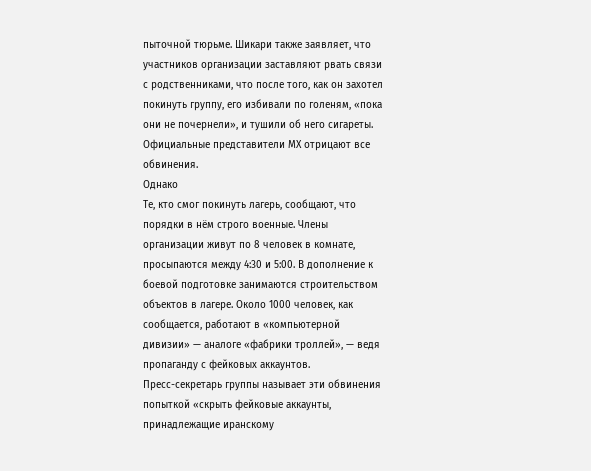пыточной тюрьме. Шикари также заявляет, что участников организации заставляют рвать связи с родственниками, что после того, как он захотел покинуть группу, его избивали по голеням, «пока они не почернели», и тушили об него сигареты.
Официальные представители МХ отрицают все обвинения.
Однако
Те, кто смог покинуть лагерь, сообщают, что порядки в нём строго военные. Члены организации живут по 8 человек в комнате, просыпаются между 4:30 и 5:00. В дополнение к боевой подготовке занимаются строительством объектов в лагере. Около 1000 человек, как сообщается, работают в «компьютерной дивизии» — аналоге «фабрики троллей», — ведя пропаганду с фейковых аккаунтов.
Пресс-секретарь группы называет эти обвинения попыткой «скрыть фейковые аккаунты, принадлежащие иранскому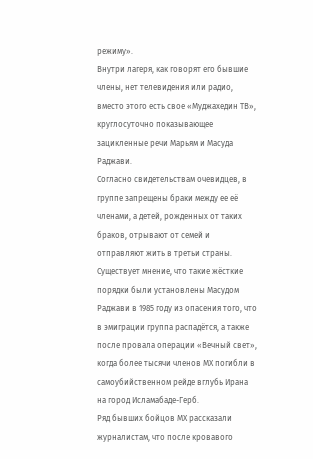режиму».
Внутри лагеря, как говорят его бывшие члены, нет телевидения или радио, вместо этого есть свое «Муджахедин ТВ», круглосуточно показывающее зацикленные речи Марьям и Масуда Раджави.
Согласно свидетельствам очевидцев, в группе запрещены браки между ее её членами, а детей, рожденных от таких браков, отрывают от семей и отправляют жить в третьи страны.
Существует мнение, что такие жёсткие порядки были установлены Масудом Раджави в 1985 году из опасения того, что в эмиграции группа распадётся, а также после провала операции «Вечный свет», когда более тысячи членов МХ погибли в самоубийственном рейде вглубь Ирана на город Исламабаде-Герб.
Ряд бывших бойцов МХ рассказали журналистам, что после кровавого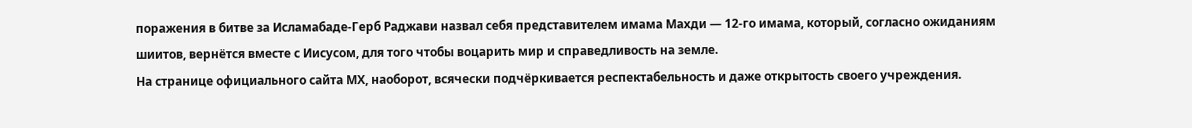поражения в битве за Исламабаде-Герб Раджави назвал себя представителем имама Махди — 12-го имама, который, согласно ожиданиям шиитов, вернётся вместе с Иисусом, для того чтобы воцарить мир и справедливость на земле.
На странице официального сайта МХ, наоборот, всячески подчёркивается респектабельность и даже открытость своего учреждения.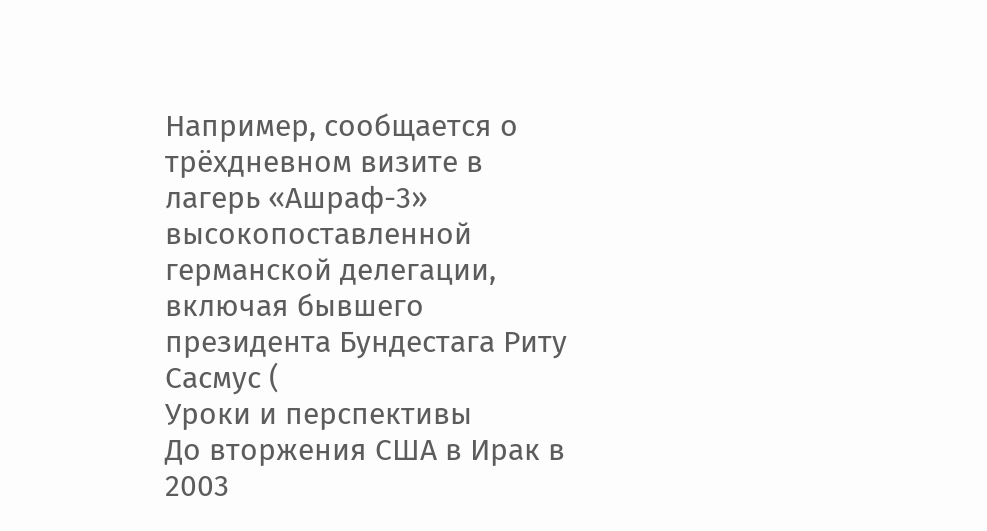Например, сообщается о трёхдневном визите в лагерь «Ашраф-3» высокопоставленной германской делегации, включая бывшего президента Бундестага Риту Сасмус (
Уроки и перспективы
До вторжения США в Ирак в 2003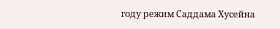году режим Саддама Хусейна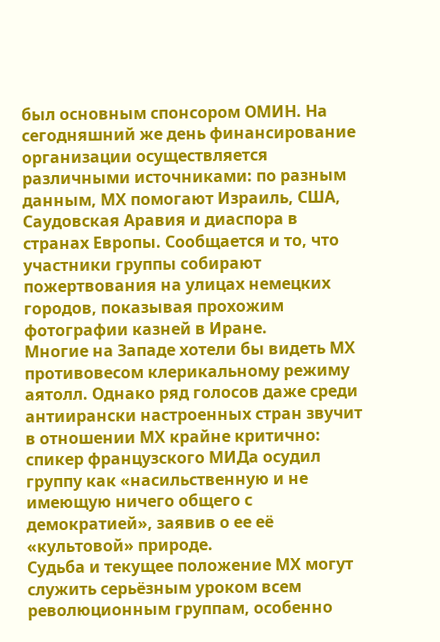был основным спонсором ОМИН. На сегодняшний же день финансирование организации осуществляется различными источниками: по разным данным, МХ помогают Израиль, США, Саудовская Аравия и диаспора в странах Европы. Сообщается и то, что участники группы собирают пожертвования на улицах немецких городов, показывая прохожим фотографии казней в Иране.
Многие на Западе хотели бы видеть МХ противовесом клерикальному режиму аятолл. Однако ряд голосов даже среди антиирански настроенных стран звучит в отношении МХ крайне критично: спикер французского МИДа осудил группу как «насильственную и не имеющую ничего общего с демократией», заявив о ее её «культовой» природе.
Судьба и текущее положение МХ могут служить серьёзным уроком всем революционным группам, особенно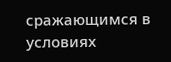сражающимся в условиях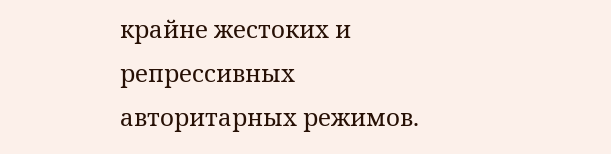крайне жестоких и репрессивных авторитарных режимов.